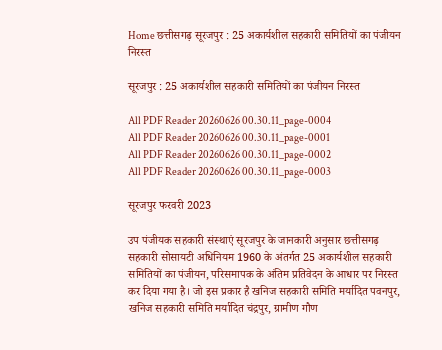Home छत्तीसगढ़ सूरजपुर : 25 अकार्यशील सहकारी समितियों का पंजीयन निरस्त

सूरजपुर : 25 अकार्यशील सहकारी समितियों का पंजीयन निरस्त

All PDF Reader 20260626 00.30.11_page-0004
All PDF Reader 20260626 00.30.11_page-0001
All PDF Reader 20260626 00.30.11_page-0002
All PDF Reader 20260626 00.30.11_page-0003

सूरजपुर फरवरी 2023

उप पंजीयक सहकारी संस्थाएं सूरजपुर के जानकारी अनुसार छत्तीसगढ़ सहकारी सोसायटी अधिनियम 1960 के अंतर्गत 25 अकार्यशील सहकारी समितियों का पंजीयन, परिसमापक के अंतिम प्रतिवेदन के आधार पर निरस्त कर दिया गया है। जो इस प्रकार है खनिज सहकारी समिति मर्यादित पवनपुर, खनिज सहकारी समिति मर्यादित चंद्रपुर, ग्रामीण गौण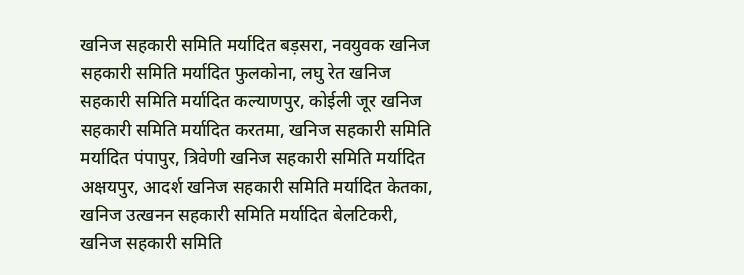खनिज सहकारी समिति मर्यादित बड़सरा, नवयुवक खनिज सहकारी समिति मर्यादित फुलकोना, लघु रेत खनिज सहकारी समिति मर्यादित कल्याणपुर, कोईली जूर खनिज सहकारी समिति मर्यादित करतमा, खनिज सहकारी समिति मर्यादित पंपापुर, त्रिवेणी खनिज सहकारी समिति मर्यादित अक्षयपुर, आदर्श खनिज सहकारी समिति मर्यादित केतका, खनिज उत्खनन सहकारी समिति मर्यादित बेलटिकरी, खनिज सहकारी समिति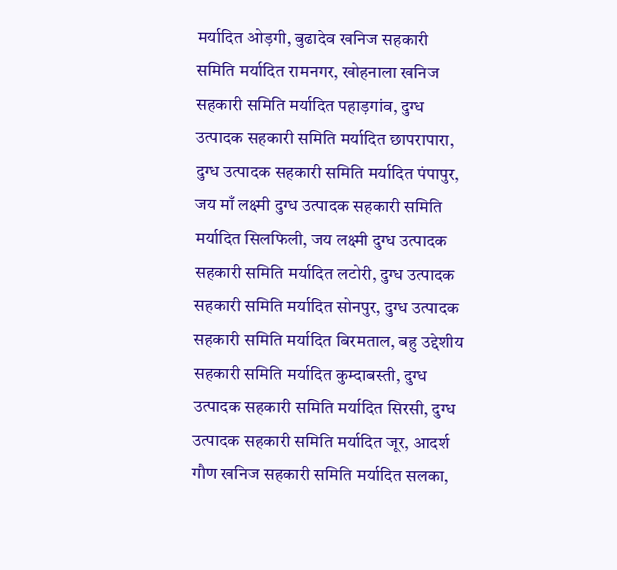मर्यादित ओड़गी, बुढादेव खनिज सहकारी समिति मर्यादित रामनगर, खोहनाला खनिज सहकारी समिति मर्यादित पहाड़गांव, दुग्ध उत्पादक सहकारी समिति मर्यादित छापरापारा, दुग्ध उत्पादक सहकारी समिति मर्यादित पंपापुर, जय माँ लक्ष्मी दुग्ध उत्पादक सहकारी समिति मर्यादित सिलफिली, जय लक्ष्मी दुग्ध उत्पादक सहकारी समिति मर्यादित लटोरी, दुग्ध उत्पादक सहकारी समिति मर्यादित सोनपुर, दुग्ध उत्पादक सहकारी समिति मर्यादित बिरमताल, बहु उद्देशीय सहकारी समिति मर्यादित कुम्दाबस्ती, दुग्ध उत्पादक सहकारी समिति मर्यादित सिरसी, दुग्ध उत्पादक सहकारी समिति मर्यादित जूर, आदर्श गौण खनिज सहकारी समिति मर्यादित सलका,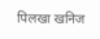पिलखा खनिज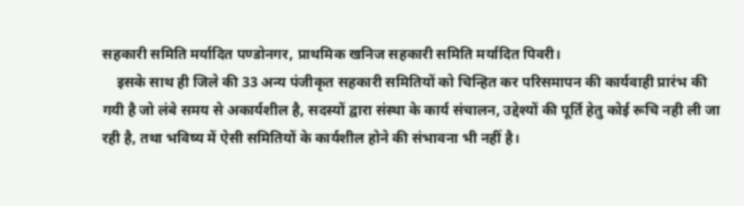सहकारी समिति मर्यादित पण्डोनगर, प्राथमिक खनिज सहकारी समिति मर्यादित पिवरी।
    इसके साथ ही जिले की 33 अन्य पंजीकृत सहकारी समितियों को चिन्हित कर परिसमापन की कार्यवाही प्रारंभ की गयी है जो लंबे समय से अकार्यशील है, सदस्यों द्वारा संस्था के कार्य संचालन, उद्देश्यों की पूर्ति हेतु कोई रूचि नही ली जा रही है, तथा भविष्य में ऐसी समितियों के कार्यशील होने की संभावना भी नहीं है।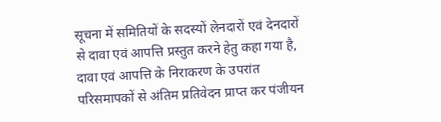सूचना में समितियों के सदस्यों लेनदारों एवं देनदारों से दावा एवं आपत्ति प्रस्तुत करने हेतु कहा गया है, दावा एवं आपत्ति के निराकरण के उपरांत परिसमापकों से अंतिम प्रतिवेदन प्राप्त कर पंजीयन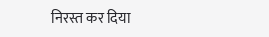निरस्त कर दिया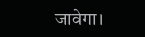जावेगा।